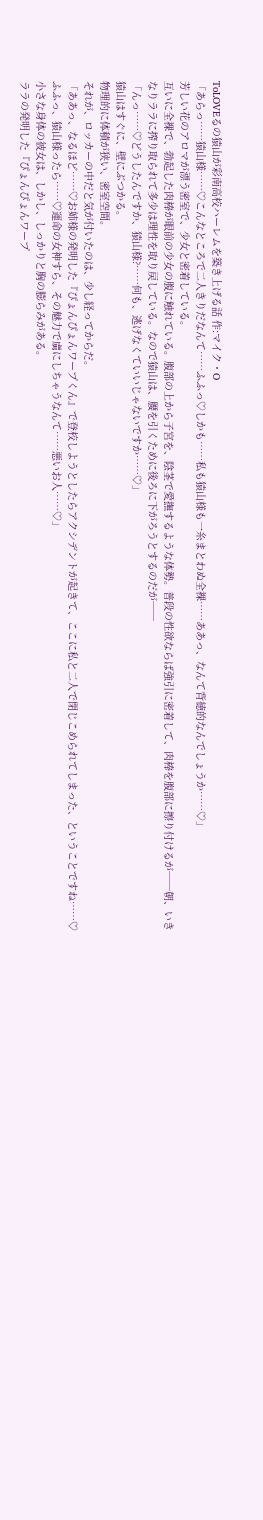ToLOVEるの猿山が彩南高校ハーレムを築き上げる話 作:マイク・O
「あらっ……猿山様……♡こんなところで二人きりだなんて……ふふっ♡しかも……私も猿山様も一糸まとわぬ全裸……ああっ、なんて背徳的なんでしょうか……♡」
芳しい花のアロマが漂う密室で、少女と密着している。
互いに全裸で、勃起した肉棒が眼前の少女の腹に触れている。腹部の上から子宮を、陰茎で愛撫するような体勢。普段の性欲ならば強引に密着して、肉棒を腹部に擦り付けるが──朝、いきなりララに搾り取られて多少は理性を取り戻している。なので猿山は、腰を引くために後ろに下がろうとするのだが──
「んっ……♡どうしたんですか、猿山様?……何も、逃げなくていいじゃないですか……♡」
猿山はすぐに、壁にぶつかる。
物理的に体積が狭い、密室空間。
それが、ロッカーの中だと気が付いたのは、少し経ってからだ。
「ああっ、なるほど……♡お姉様の発明した『ぴょんぴょんワープくん』で登校しようとしたらアクシデントが起きて、ここに私と二人で閉じこめられてしまった、ということですね……♡ふふっ、猿山様ったら……♡運命の女神すら、その魅力で虜にしちゃうなんて……悪いお人……♡」
小さな身体の彼女は、しかし、しっかりと胸の膨らみがある。
ララの発明した『ぴょんぴょんワープ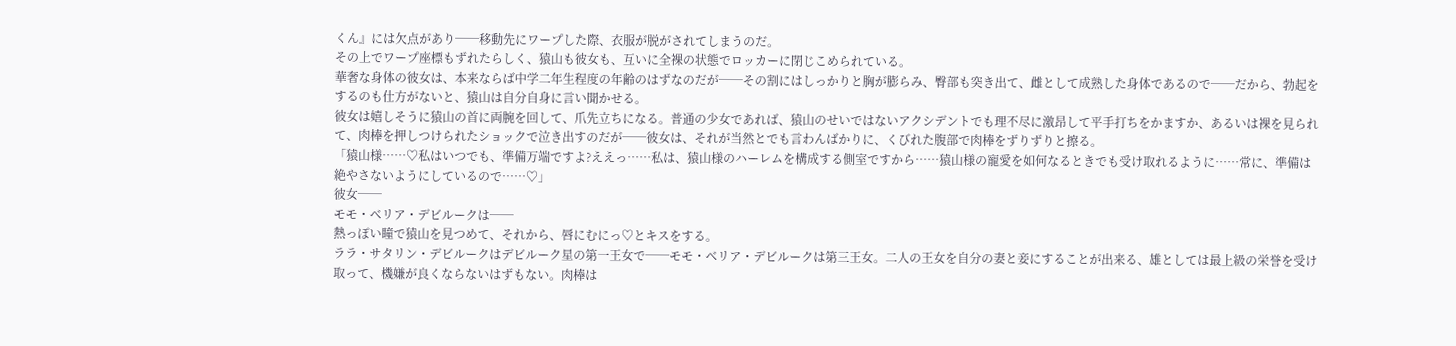くん』には欠点があり──移動先にワープした際、衣服が脱がされてしまうのだ。
その上でワープ座標もずれたらしく、猿山も彼女も、互いに全裸の状態でロッカーに閉じこめられている。
華奢な身体の彼女は、本来ならば中学二年生程度の年齢のはずなのだが──その割にはしっかりと胸が膨らみ、臀部も突き出て、雌として成熟した身体であるので──だから、勃起をするのも仕方がないと、猿山は自分自身に言い聞かせる。
彼女は嬉しそうに猿山の首に両腕を回して、爪先立ちになる。普通の少女であれば、猿山のせいではないアクシデントでも理不尽に激昂して平手打ちをかますか、あるいは裸を見られて、肉棒を押しつけられたショックで泣き出すのだが──彼女は、それが当然とでも言わんばかりに、くびれた腹部で肉棒をずりずりと擦る。
「猿山様……♡私はいつでも、準備万端ですよ?ええっ……私は、猿山様のハーレムを構成する側室ですから……猿山様の寵愛を如何なるときでも受け取れるように……常に、準備は絶やさないようにしているので……♡」
彼女──
モモ・ベリア・デビルークは──
熱っぽい瞳で猿山を見つめて、それから、唇にむにっ♡とキスをする。
ララ・サタリン・デビルークはデビルーク星の第一王女で──モモ・ベリア・デビルークは第三王女。二人の王女を自分の妻と妾にすることが出来る、雄としては最上級の栄誉を受け取って、機嫌が良くならないはずもない。肉棒は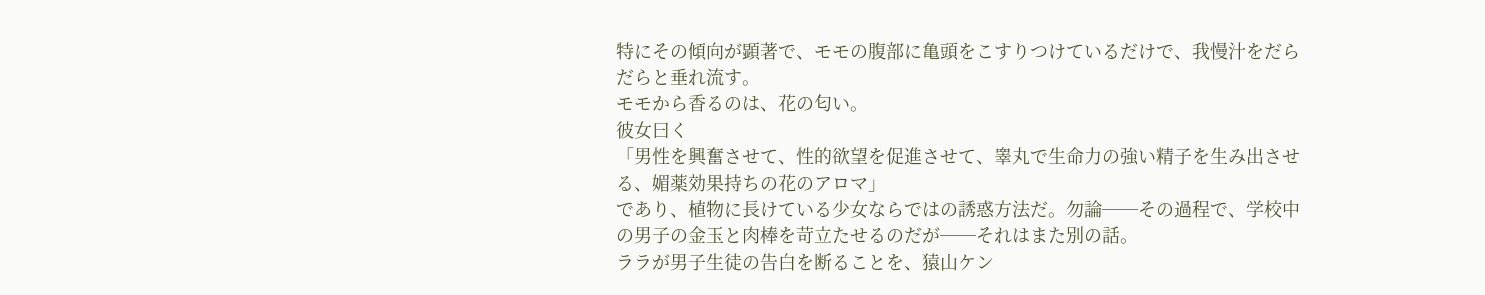特にその傾向が顕著で、モモの腹部に亀頭をこすりつけているだけで、我慢汁をだらだらと垂れ流す。
モモから香るのは、花の匂い。
彼女曰く
「男性を興奮させて、性的欲望を促進させて、睾丸で生命力の強い精子を生み出させる、媚薬効果持ちの花のアロマ」
であり、植物に長けている少女ならではの誘惑方法だ。勿論──その過程で、学校中の男子の金玉と肉棒を苛立たせるのだが──それはまた別の話。
ララが男子生徒の告白を断ることを、猿山ケン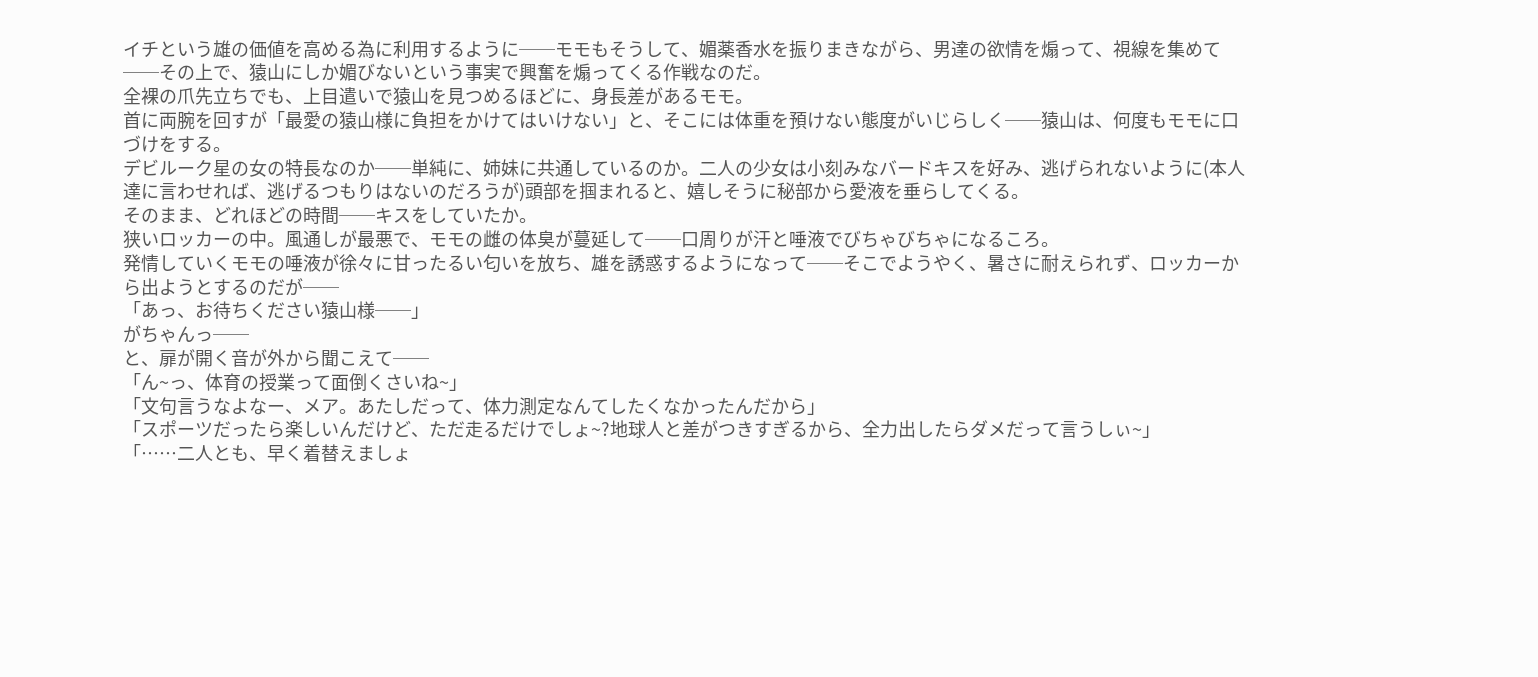イチという雄の価値を高める為に利用するように──モモもそうして、媚薬香水を振りまきながら、男達の欲情を煽って、視線を集めて──その上で、猿山にしか媚びないという事実で興奮を煽ってくる作戦なのだ。
全裸の爪先立ちでも、上目遣いで猿山を見つめるほどに、身長差があるモモ。
首に両腕を回すが「最愛の猿山様に負担をかけてはいけない」と、そこには体重を預けない態度がいじらしく──猿山は、何度もモモに口づけをする。
デビルーク星の女の特長なのか──単純に、姉妹に共通しているのか。二人の少女は小刻みなバードキスを好み、逃げられないように(本人達に言わせれば、逃げるつもりはないのだろうが)頭部を掴まれると、嬉しそうに秘部から愛液を垂らしてくる。
そのまま、どれほどの時間──キスをしていたか。
狭いロッカーの中。風通しが最悪で、モモの雌の体臭が蔓延して──口周りが汗と唾液でびちゃびちゃになるころ。
発情していくモモの唾液が徐々に甘ったるい匂いを放ち、雄を誘惑するようになって──そこでようやく、暑さに耐えられず、ロッカーから出ようとするのだが──
「あっ、お待ちください猿山様──」
がちゃんっ──
と、扉が開く音が外から聞こえて──
「ん~っ、体育の授業って面倒くさいね~」
「文句言うなよなー、メア。あたしだって、体力測定なんてしたくなかったんだから」
「スポーツだったら楽しいんだけど、ただ走るだけでしょ~?地球人と差がつきすぎるから、全力出したらダメだって言うしぃ~」
「……二人とも、早く着替えましょ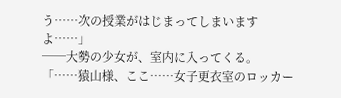う……次の授業がはじまってしまいますよ……」
──大勢の少女が、室内に入ってくる。
「……猿山様、ここ……女子更衣室のロッカー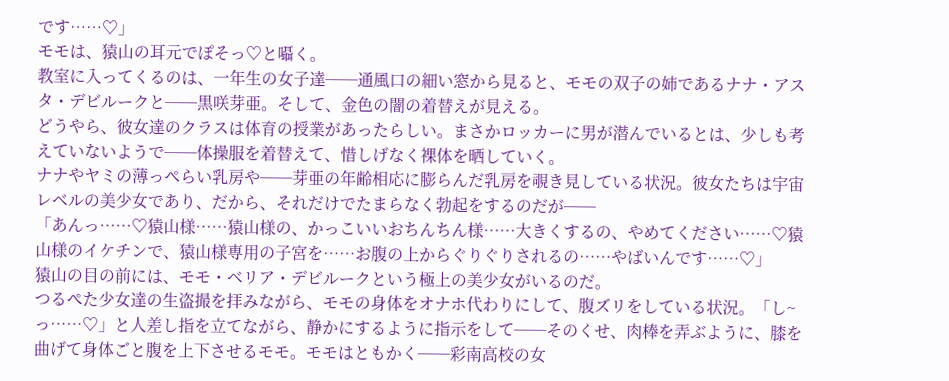です……♡」
モモは、猿山の耳元でぽそっ♡と囁く。
教室に入ってくるのは、一年生の女子達──通風口の細い窓から見ると、モモの双子の姉であるナナ・アスタ・デビルークと──黒咲芽亜。そして、金色の闇の着替えが見える。
どうやら、彼女達のクラスは体育の授業があったらしい。まさかロッカーに男が潜んでいるとは、少しも考えていないようで──体操服を着替えて、惜しげなく裸体を晒していく。
ナナやヤミの薄っぺらい乳房や──芽亜の年齢相応に膨らんだ乳房を覗き見している状況。彼女たちは宇宙レベルの美少女であり、だから、それだけでたまらなく勃起をするのだが──
「あんっ……♡猿山様……猿山様の、かっこいいおちんちん様……大きくするの、やめてください……♡猿山様のイケチンで、猿山様専用の子宮を……お腹の上からぐりぐりされるの……やばいんです……♡」
猿山の目の前には、モモ・ベリア・デビルークという極上の美少女がいるのだ。
つるぺた少女達の生盗撮を拝みながら、モモの身体をオナホ代わりにして、腹ズリをしている状況。「し~っ……♡」と人差し指を立てながら、静かにするように指示をして──そのくせ、肉棒を弄ぶように、膝を曲げて身体ごと腹を上下させるモモ。モモはともかく──彩南高校の女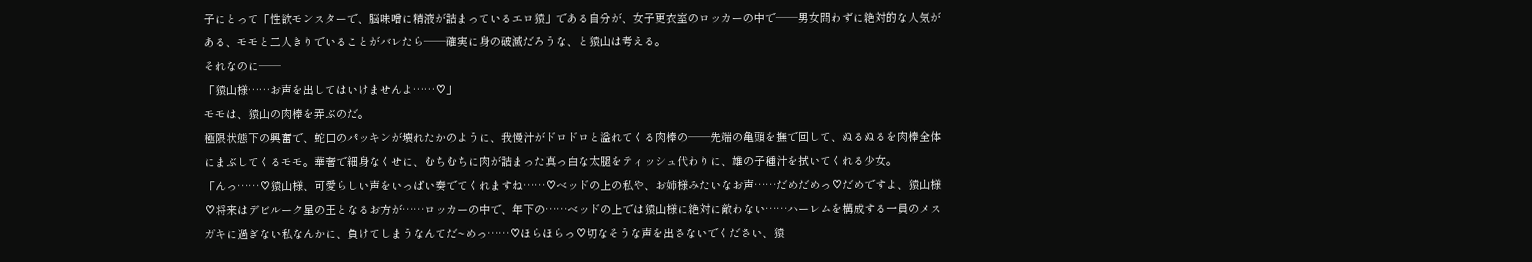子にとって「性欲モンスターで、脳味噌に精液が詰まっているエロ猿」である自分が、女子更衣室のロッカーの中で──男女問わずに絶対的な人気がある、モモと二人きりでいることがバレたら──確実に身の破滅だろうな、と猿山は考える。
それなのに──
「猿山様……お声を出してはいけませんよ……♡」
モモは、猿山の肉棒を弄ぶのだ。
極限状態下の興奮で、蛇口のパッキンが壊れたかのように、我慢汁がドロドロと溢れてくる肉棒の──先端の亀頭を撫で回して、ぬるぬるを肉棒全体にまぶしてくるモモ。華奢で細身なくせに、むちむちに肉が詰まった真っ白な太腿をティッシュ代わりに、雄の子種汁を拭いてくれる少女。
「んっ……♡猿山様、可愛らしい声をいっぱい奏でてくれますね……♡ベッドの上の私や、お姉様みたいなお声……だめだめっ♡だめですよ、猿山様♡将来はデビルーク星の王となるお方が……ロッカーの中で、年下の……ベッドの上では猿山様に絶対に敵わない……ハーレムを構成する一員のメスガキに過ぎない私なんかに、負けてしまうなんてだ~めっ……♡ほらほらっ♡切なそうな声を出さないでください、猿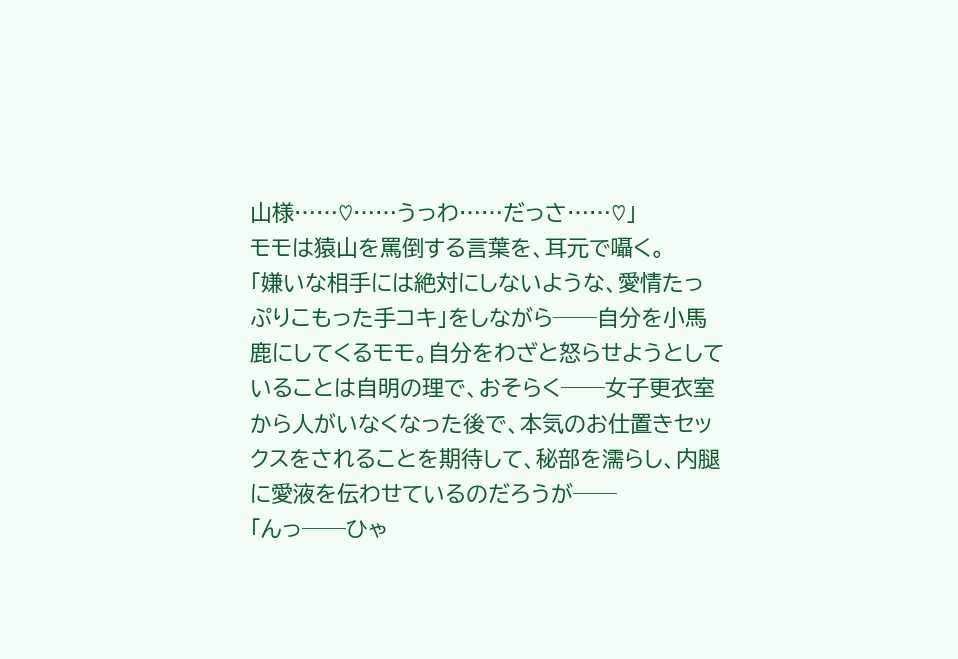山様……♡……うっわ……だっさ……♡」
モモは猿山を罵倒する言葉を、耳元で囁く。
「嫌いな相手には絶対にしないような、愛情たっぷりこもった手コキ」をしながら──自分を小馬鹿にしてくるモモ。自分をわざと怒らせようとしていることは自明の理で、おそらく──女子更衣室から人がいなくなった後で、本気のお仕置きセックスをされることを期待して、秘部を濡らし、内腿に愛液を伝わせているのだろうが──
「んっ──ひゃ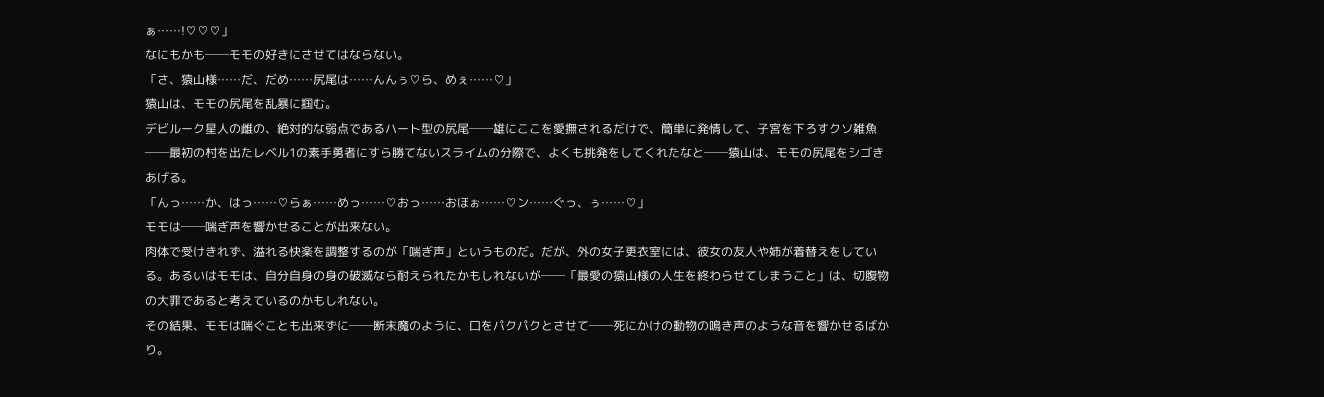ぁ……!♡♡♡」
なにもかも──モモの好きにさせてはならない。
「さ、猿山様……だ、だめ……尻尾は……んんぅ♡ら、めぇ……♡」
猿山は、モモの尻尾を乱暴に掴む。
デビルーク星人の雌の、絶対的な弱点であるハート型の尻尾──雄にここを愛撫されるだけで、簡単に発情して、子宮を下ろすクソ雑魚──最初の村を出たレベル1の素手勇者にすら勝てないスライムの分際で、よくも挑発をしてくれたなと──猿山は、モモの尻尾をシゴきあげる。
「んっ……か、はっ……♡らぁ……めっ……♡おっ……おほぉ……♡ン……ぐっ、ぅ……♡」
モモは──喘ぎ声を響かせることが出来ない。
肉体で受けきれず、溢れる快楽を調整するのが「喘ぎ声」というものだ。だが、外の女子更衣室には、彼女の友人や姉が着替えをしている。あるいはモモは、自分自身の身の破滅なら耐えられたかもしれないが──「最愛の猿山様の人生を終わらせてしまうこと」は、切腹物の大罪であると考えているのかもしれない。
その結果、モモは喘ぐことも出来ずに──断末魔のように、口をパクパクとさせて──死にかけの動物の鳴き声のような音を響かせるばかり。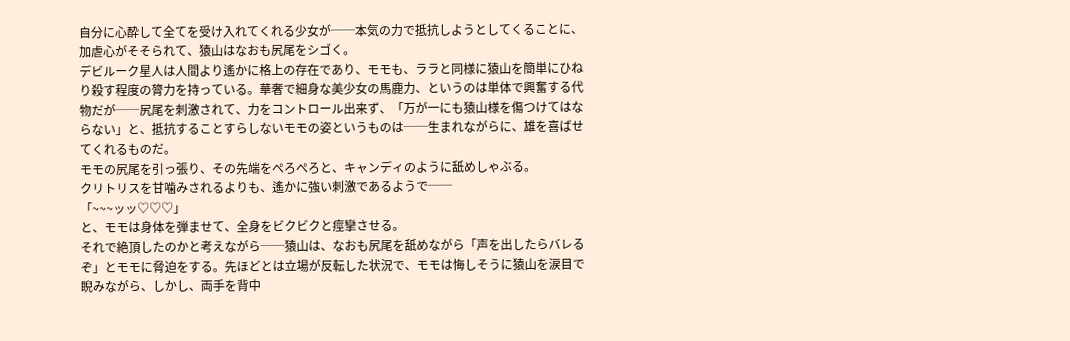自分に心酔して全てを受け入れてくれる少女が──本気の力で抵抗しようとしてくることに、加虐心がそそられて、猿山はなおも尻尾をシゴく。
デビルーク星人は人間より遙かに格上の存在であり、モモも、ララと同様に猿山を簡単にひねり殺す程度の膂力を持っている。華奢で細身な美少女の馬鹿力、というのは単体で興奮する代物だが──尻尾を刺激されて、力をコントロール出来ず、「万が一にも猿山様を傷つけてはならない」と、抵抗することすらしないモモの姿というものは──生まれながらに、雄を喜ばせてくれるものだ。
モモの尻尾を引っ張り、その先端をぺろぺろと、キャンディのように舐めしゃぶる。
クリトリスを甘噛みされるよりも、遙かに強い刺激であるようで──
「~~~ッッ♡♡♡」
と、モモは身体を弾ませて、全身をビクビクと痙攣させる。
それで絶頂したのかと考えながら──猿山は、なおも尻尾を舐めながら「声を出したらバレるぞ」とモモに脅迫をする。先ほどとは立場が反転した状況で、モモは悔しそうに猿山を涙目で睨みながら、しかし、両手を背中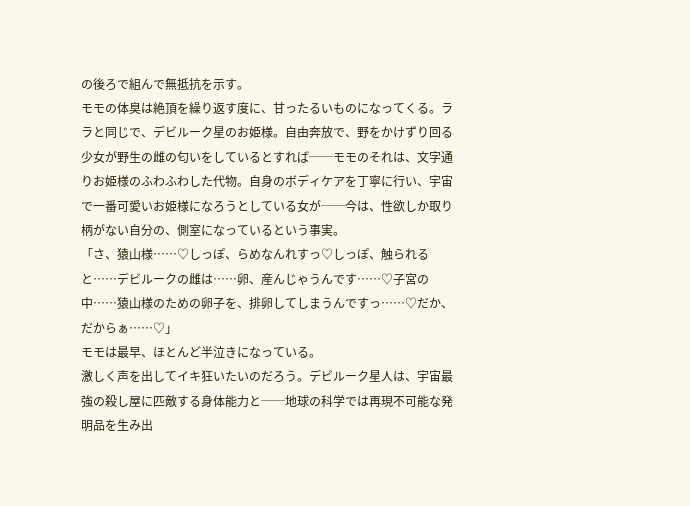の後ろで組んで無抵抗を示す。
モモの体臭は絶頂を繰り返す度に、甘ったるいものになってくる。ララと同じで、デビルーク星のお姫様。自由奔放で、野をかけずり回る少女が野生の雌の匂いをしているとすれば──モモのそれは、文字通りお姫様のふわふわした代物。自身のボディケアを丁寧に行い、宇宙で一番可愛いお姫様になろうとしている女が──今は、性欲しか取り柄がない自分の、側室になっているという事実。
「さ、猿山様……♡しっぽ、らめなんれすっ♡しっぽ、触られると……デビルークの雌は……卵、産んじゃうんです……♡子宮の中……猿山様のための卵子を、排卵してしまうんですっ……♡だか、だからぁ……♡」
モモは最早、ほとんど半泣きになっている。
激しく声を出してイキ狂いたいのだろう。デビルーク星人は、宇宙最強の殺し屋に匹敵する身体能力と──地球の科学では再現不可能な発明品を生み出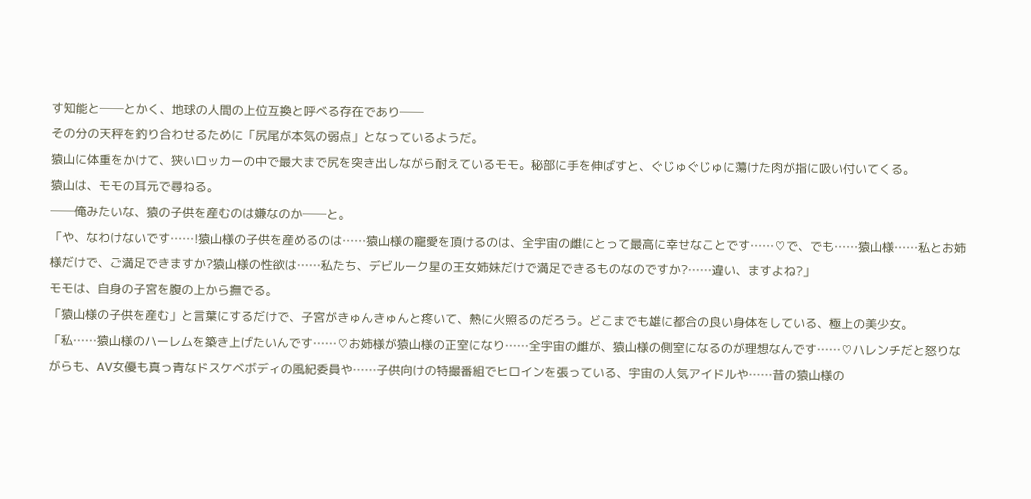す知能と──とかく、地球の人間の上位互換と呼べる存在であり──
その分の天秤を釣り合わせるために「尻尾が本気の弱点」となっているようだ。
猿山に体重をかけて、狭いロッカーの中で最大まで尻を突き出しながら耐えているモモ。秘部に手を伸ばすと、ぐじゅぐじゅに蕩けた肉が指に吸い付いてくる。
猿山は、モモの耳元で尋ねる。
──俺みたいな、猿の子供を産むのは嫌なのか──と。
「や、なわけないです……!猿山様の子供を産めるのは……猿山様の寵愛を頂けるのは、全宇宙の雌にとって最高に幸せなことです……♡で、でも……猿山様……私とお姉様だけで、ご満足できますか?猿山様の性欲は……私たち、デビルーク星の王女姉妹だけで満足できるものなのですか?……違い、ますよね?」
モモは、自身の子宮を腹の上から撫でる。
「猿山様の子供を産む」と言葉にするだけで、子宮がきゅんきゅんと疼いて、熱に火照るのだろう。どこまでも雄に都合の良い身体をしている、極上の美少女。
「私……猿山様のハーレムを築き上げたいんです……♡お姉様が猿山様の正室になり……全宇宙の雌が、猿山様の側室になるのが理想なんです……♡ハレンチだと怒りながらも、AV女優も真っ青なドスケベボディの風紀委員や……子供向けの特撮番組でヒロインを張っている、宇宙の人気アイドルや……昔の猿山様の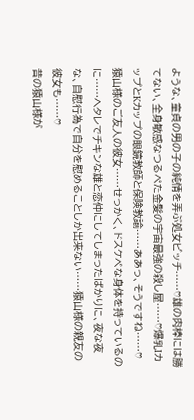ような、童貞の男の子の純情を弄ぶ処女ビッチ……♡雄の肉棒には勝てない、全身敏感なつるぺた金髪の宇宙最強の殺し屋……♡爆乳IカップとKカップの眼鏡教師と保険教諭……ああっ、そうですね……♡猿山様のご友人の彼女……せっかく、ドスケベな身体を持っているのに……ヘタレでチキンな雄と恋仲にしてしまったばかりに、夜な夜な、自慰行為で自分を慰めることしか出来ない……猿山様の親友の彼女も……♡
昔の猿山様が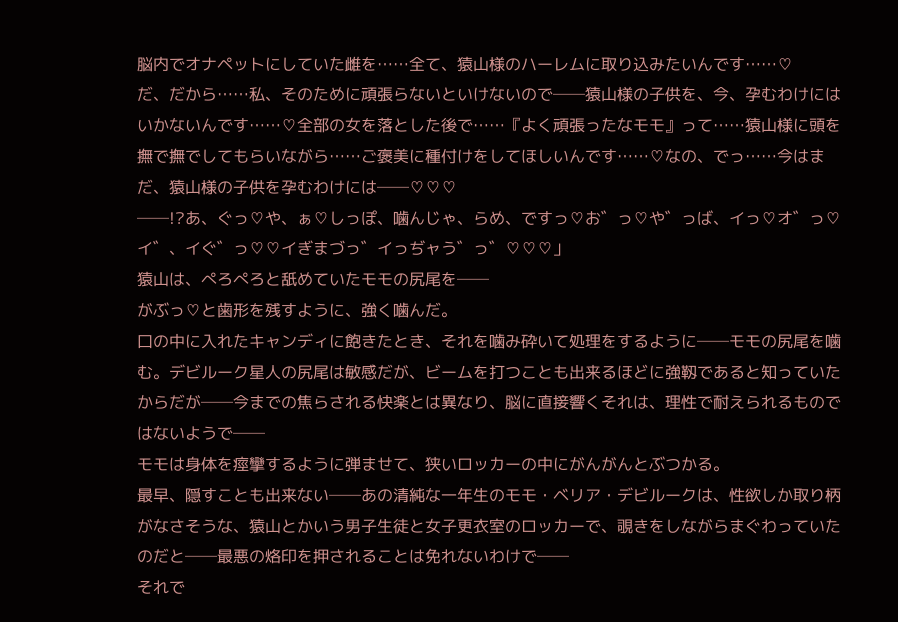脳内でオナペットにしていた雌を……全て、猿山様のハーレムに取り込みたいんです……♡
だ、だから……私、そのために頑張らないといけないので──猿山様の子供を、今、孕むわけにはいかないんです……♡全部の女を落とした後で……『よく頑張ったなモモ』って……猿山様に頭を撫で撫でしてもらいながら……ご褒美に種付けをしてほしいんです……♡なの、でっ……今はまだ、猿山様の子供を孕むわけには──♡♡♡
──!?あ、ぐっ♡や、ぁ♡しっぽ、噛んじゃ、らめ、ですっ♡お゛っ♡や゛っば、イっ♡オ゛っ♡イ゛、イぐ゛っ♡♡イぎまづっ゛イっぢャう゛っ゛♡♡♡」
猿山は、ぺろぺろと舐めていたモモの尻尾を──
がぶっ♡と歯形を残すように、強く噛んだ。
口の中に入れたキャンディに飽きたとき、それを噛み砕いて処理をするように──モモの尻尾を噛む。デビルーク星人の尻尾は敏感だが、ビームを打つことも出来るほどに強靱であると知っていたからだが──今までの焦らされる快楽とは異なり、脳に直接響くそれは、理性で耐えられるものではないようで──
モモは身体を痙攣するように弾ませて、狭いロッカーの中にがんがんとぶつかる。
最早、隠すことも出来ない──あの清純な一年生のモモ・ベリア・デビルークは、性欲しか取り柄がなさそうな、猿山とかいう男子生徒と女子更衣室のロッカーで、覗きをしながらまぐわっていたのだと──最悪の烙印を押されることは免れないわけで──
それで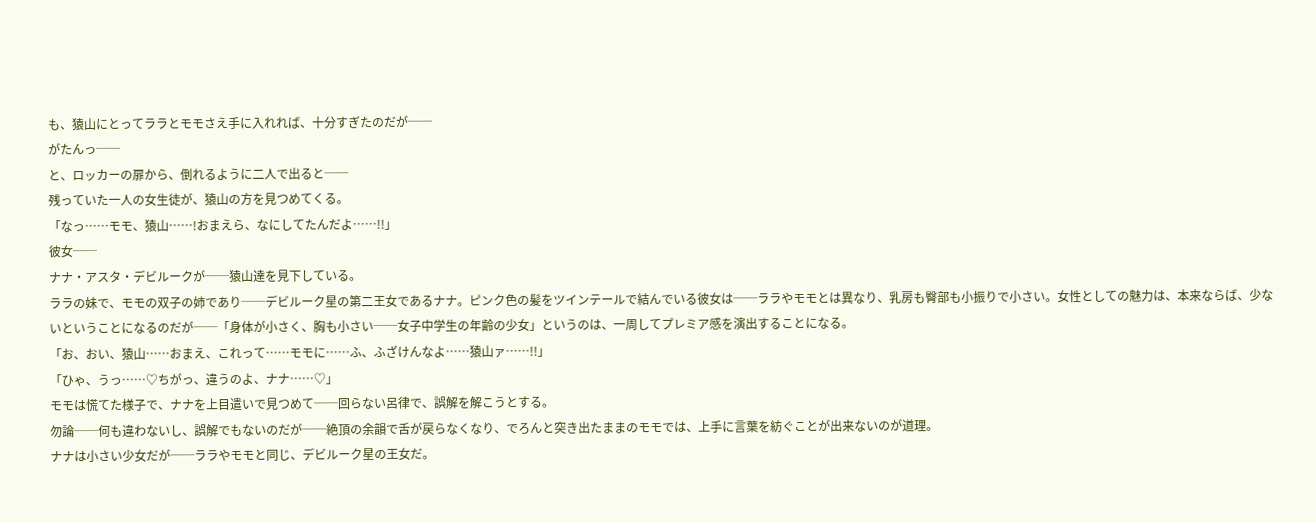も、猿山にとってララとモモさえ手に入れれば、十分すぎたのだが──
がたんっ──
と、ロッカーの扉から、倒れるように二人で出ると──
残っていた一人の女生徒が、猿山の方を見つめてくる。
「なっ……モモ、猿山……!おまえら、なにしてたんだよ……!!」
彼女──
ナナ・アスタ・デビルークが──猿山達を見下している。
ララの妹で、モモの双子の姉であり──デビルーク星の第二王女であるナナ。ピンク色の髪をツインテールで結んでいる彼女は──ララやモモとは異なり、乳房も臀部も小振りで小さい。女性としての魅力は、本来ならば、少ないということになるのだが──「身体が小さく、胸も小さい──女子中学生の年齢の少女」というのは、一周してプレミア感を演出することになる。
「お、おい、猿山……おまえ、これって……モモに……ふ、ふざけんなよ……猿山ァ……!!」
「ひゃ、うっ……♡ちがっ、違うのよ、ナナ……♡」
モモは慌てた様子で、ナナを上目遣いで見つめて──回らない呂律で、誤解を解こうとする。
勿論──何も違わないし、誤解でもないのだが──絶頂の余韻で舌が戻らなくなり、でろんと突き出たままのモモでは、上手に言葉を紡ぐことが出来ないのが道理。
ナナは小さい少女だが──ララやモモと同じ、デビルーク星の王女だ。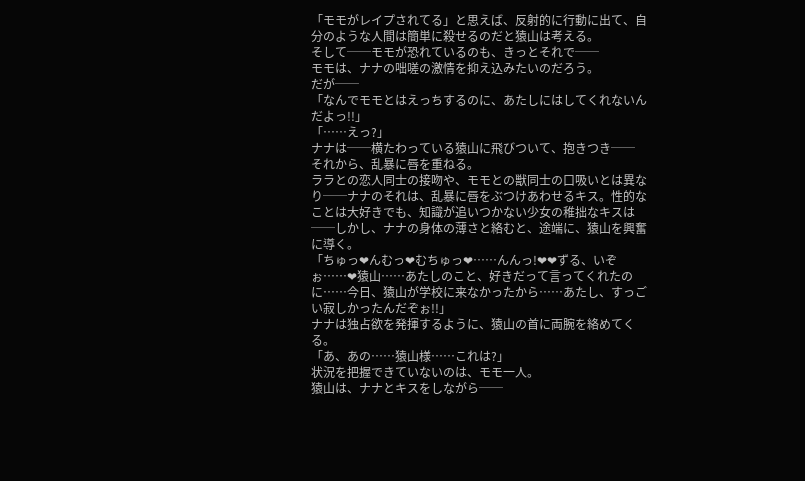「モモがレイプされてる」と思えば、反射的に行動に出て、自分のような人間は簡単に殺せるのだと猿山は考える。
そして──モモが恐れているのも、きっとそれで──
モモは、ナナの咄嗟の激情を抑え込みたいのだろう。
だが──
「なんでモモとはえっちするのに、あたしにはしてくれないんだよっ!!」
「……えっ?」
ナナは──横たわっている猿山に飛びついて、抱きつき──
それから、乱暴に唇を重ねる。
ララとの恋人同士の接吻や、モモとの獣同士の口吸いとは異なり──ナナのそれは、乱暴に唇をぶつけあわせるキス。性的なことは大好きでも、知識が追いつかない少女の稚拙なキスは──しかし、ナナの身体の薄さと絡むと、途端に、猿山を興奮に導く。
「ちゅっ❤んむっ❤むちゅっ❤……んんっ!❤❤ずる、いぞぉ……❤猿山……あたしのこと、好きだって言ってくれたのに……今日、猿山が学校に来なかったから……あたし、すっごい寂しかったんだぞぉ!!」
ナナは独占欲を発揮するように、猿山の首に両腕を絡めてくる。
「あ、あの……猿山様……これは?」
状況を把握できていないのは、モモ一人。
猿山は、ナナとキスをしながら──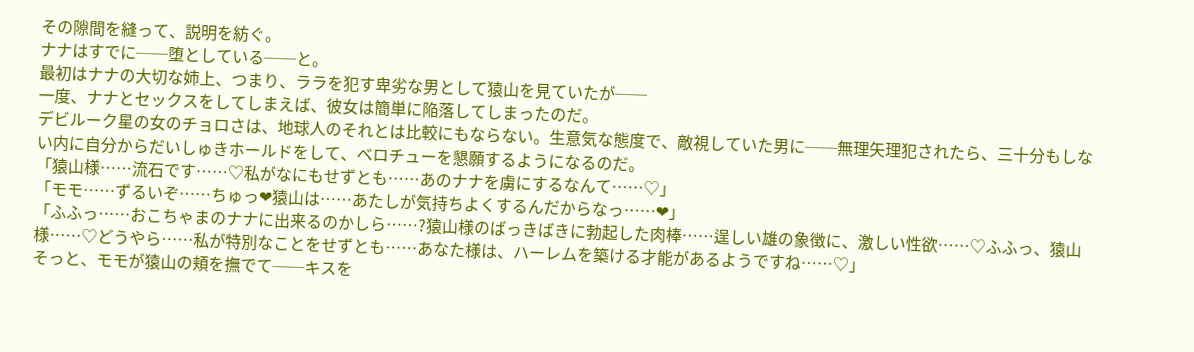その隙間を縫って、説明を紡ぐ。
ナナはすでに──堕としている──と。
最初はナナの大切な姉上、つまり、ララを犯す卑劣な男として猿山を見ていたが──
一度、ナナとセックスをしてしまえば、彼女は簡単に陥落してしまったのだ。
デビルーク星の女のチョロさは、地球人のそれとは比較にもならない。生意気な態度で、敵視していた男に──無理矢理犯されたら、三十分もしない内に自分からだいしゅきホールドをして、ベロチューを懇願するようになるのだ。
「猿山様……流石です……♡私がなにもせずとも……あのナナを虜にするなんて……♡」
「モモ……ずるいぞ……ちゅっ❤猿山は……あたしが気持ちよくするんだからなっ……❤」
「ふふっ……おこちゃまのナナに出来るのかしら……?猿山様のばっきばきに勃起した肉棒……逞しい雄の象徴に、激しい性欲……♡ふふっ、猿山様……♡どうやら……私が特別なことをせずとも……あなた様は、ハーレムを築ける才能があるようですね……♡」
そっと、モモが猿山の頬を撫でて──キスを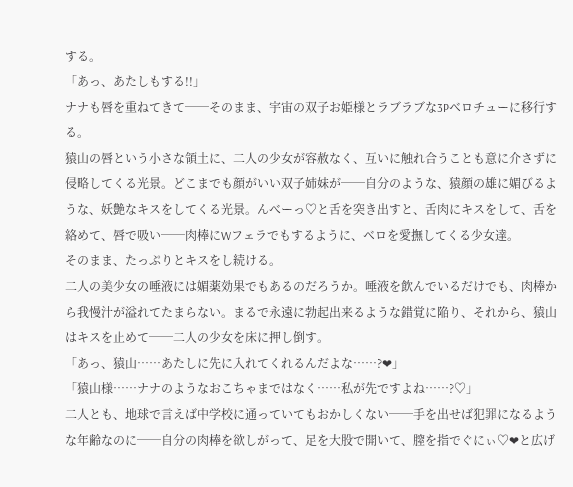する。
「あっ、あたしもする!!」
ナナも唇を重ねてきて──そのまま、宇宙の双子お姫様とラブラブな3Pベロチューに移行する。
猿山の唇という小さな領土に、二人の少女が容赦なく、互いに触れ合うことも意に介さずに侵略してくる光景。どこまでも顔がいい双子姉妹が──自分のような、猿顔の雄に媚びるような、妖艶なキスをしてくる光景。んべーっ♡と舌を突き出すと、舌肉にキスをして、舌を絡めて、唇で吸い──肉棒にWフェラでもするように、ベロを愛撫してくる少女達。
そのまま、たっぷりとキスをし続ける。
二人の美少女の唾液には媚薬効果でもあるのだろうか。唾液を飲んでいるだけでも、肉棒から我慢汁が溢れてたまらない。まるで永遠に勃起出来るような錯覚に陥り、それから、猿山はキスを止めて──二人の少女を床に押し倒す。
「あっ、猿山……あたしに先に入れてくれるんだよな……?❤」
「猿山様……ナナのようなおこちゃまではなく……私が先ですよね……?♡」
二人とも、地球で言えば中学校に通っていてもおかしくない──手を出せば犯罪になるような年齢なのに──自分の肉棒を欲しがって、足を大股で開いて、膣を指でぐにぃ♡❤と広げ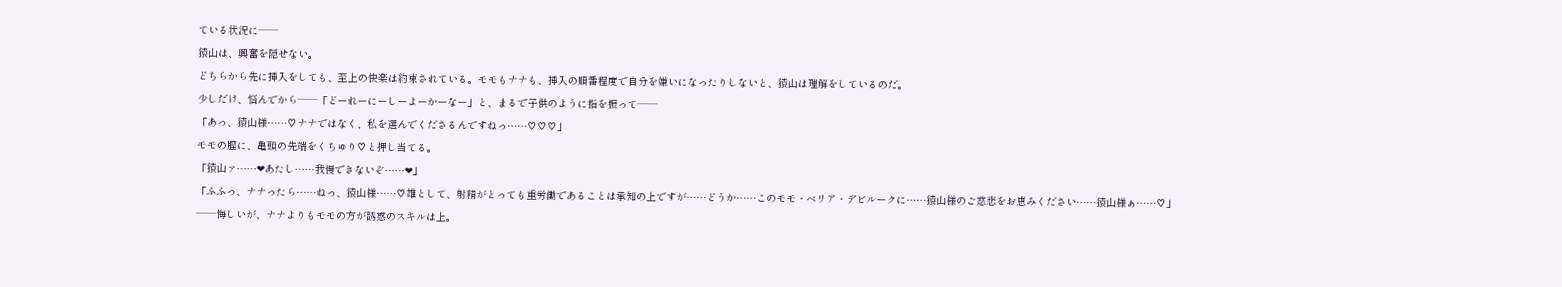ている状況に──
猿山は、興奮を隠せない。
どちらから先に挿入をしても、至上の快楽は約束されている。モモもナナも、挿入の順番程度で自分を嫌いになったりしないと、猿山は理解をしているのだ。
少しだけ、悩んでから──「どーれーにーしーよーかーなー」と、まるで子供のように指を振って──
「あっ、猿山様……♡ナナではなく、私を選んでくださるんですねっ……♡♡♡」
モモの膣に、亀頭の先端をくちゅり♡と押し当てる。
「猿山ァ……❤あたし……我慢できないぞ……❤」
「ふふっ、ナナったら……ねっ、猿山様……♡雄として、射精がとっても重労働であることは承知の上ですが……どうか……このモモ・ベリア・デビルークに……猿山様のご慈悲をお恵みください……猿山様ぁ……♡」
──悔しいが、ナナよりもモモの方が誘惑のスキルは上。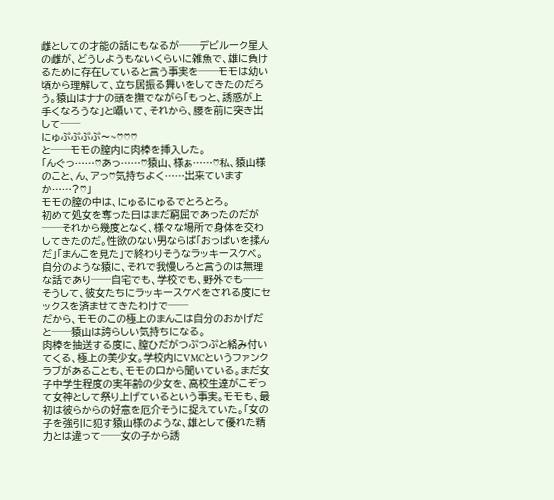雌としての才能の話にもなるが──デビルーク星人の雌が、どうしようもないくらいに雑魚で、雄に負けるために存在していると言う事実を──モモは幼い頃から理解して、立ち居振る舞いをしてきたのだろう。猿山はナナの頭を撫でながら「もっと、誘惑が上手くなろうな」と囁いて、それから、腰を前に突き出して──
にゅぷぷぷぷ〜~♡♡♡
と──モモの膣内に肉棒を挿入した。
「んぐっ……♡あっ……♡猿山、様ぁ……♡私、猿山様のこと、ん、アっ♡気持ちよく……出来ていますか……?♡」
モモの膣の中は、にゅるにゅるでとろとろ。
初めて処女を奪った日はまだ窮屈であったのだが──それから幾度となく、様々な場所で身体を交わしてきたのだ。性欲のない男ならば「おっぱいを揉んだ」「まんこを見た」で終わりそうなラッキースケベ。自分のような猿に、それで我慢しろと言うのは無理な話であり──自宅でも、学校でも、野外でも──そうして、彼女たちにラッキースケベをされる度にセックスを済ませてきたわけで──
だから、モモのこの極上のまんこは自分のおかげだと──猿山は誇らしい気持ちになる。
肉棒を抽送する度に、膣ひだがつぷつぷと絡み付いてくる、極上の美少女。学校内にVMCというファンクラブがあることも、モモの口から聞いている。まだ女子中学生程度の実年齢の少女を、高校生達がこぞって女神として祭り上げているという事実。モモも、最初は彼らからの好意を厄介そうに捉えていた。「女の子を強引に犯す猿山様のような、雄として優れた精力とは違って──女の子から誘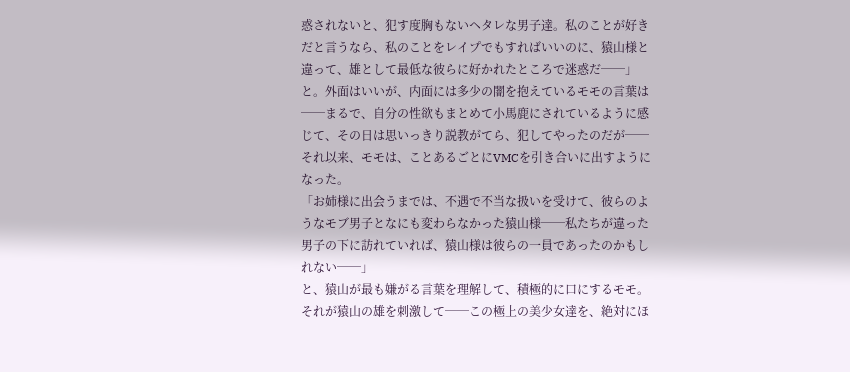惑されないと、犯す度胸もないヘタレな男子達。私のことが好きだと言うなら、私のことをレイプでもすればいいのに、猿山様と違って、雄として最低な彼らに好かれたところで迷惑だ──」と。外面はいいが、内面には多少の闇を抱えているモモの言葉は──まるで、自分の性欲もまとめて小馬鹿にされているように感じて、その日は思いっきり説教がてら、犯してやったのだが──
それ以来、モモは、ことあるごとにVMCを引き合いに出すようになった。
「お姉様に出会うまでは、不遇で不当な扱いを受けて、彼らのようなモブ男子となにも変わらなかった猿山様──私たちが違った男子の下に訪れていれば、猿山様は彼らの一員であったのかもしれない──」
と、猿山が最も嫌がる言葉を理解して、積極的に口にするモモ。それが猿山の雄を刺激して──この極上の美少女達を、絶対にほ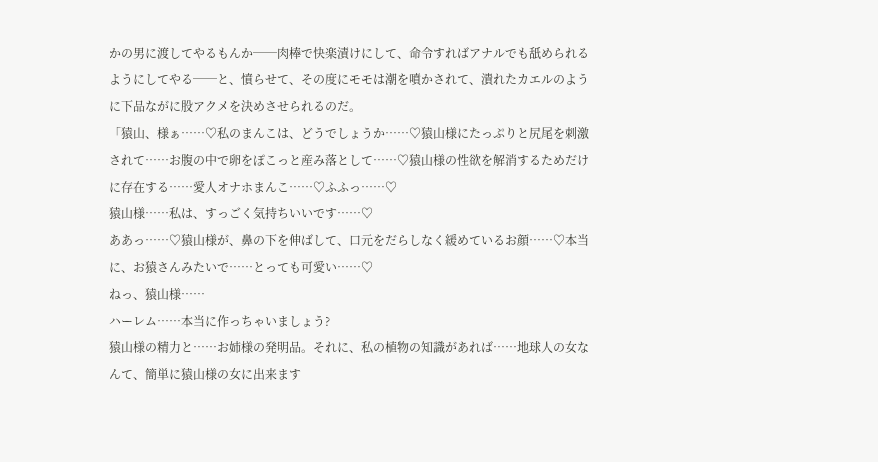かの男に渡してやるもんか──肉棒で快楽漬けにして、命令すればアナルでも舐められるようにしてやる──と、憤らせて、その度にモモは潮を噴かされて、潰れたカエルのように下品ながに股アクメを決めさせられるのだ。
「猿山、様ぁ……♡私のまんこは、どうでしょうか……♡猿山様にたっぷりと尻尾を刺激されて……お腹の中で卵をぽこっと産み落として……♡猿山様の性欲を解消するためだけに存在する……愛人オナホまんこ……♡ふふっ……♡
猿山様……私は、すっごく気持ちいいです……♡
ああっ……♡猿山様が、鼻の下を伸ばして、口元をだらしなく緩めているお顔……♡本当に、お猿さんみたいで……とっても可愛い……♡
ねっ、猿山様……
ハーレム……本当に作っちゃいましょう?
猿山様の精力と……お姉様の発明品。それに、私の植物の知識があれば……地球人の女なんて、簡単に猿山様の女に出来ます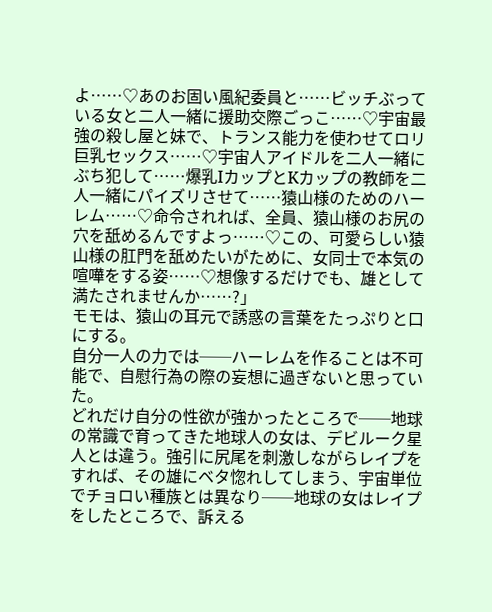よ……♡あのお固い風紀委員と……ビッチぶっている女と二人一緒に援助交際ごっこ……♡宇宙最強の殺し屋と妹で、トランス能力を使わせてロリ巨乳セックス……♡宇宙人アイドルを二人一緒にぶち犯して……爆乳IカップとKカップの教師を二人一緒にパイズリさせて……猿山様のためのハーレム……♡命令されれば、全員、猿山様のお尻の穴を舐めるんですよっ……♡この、可愛らしい猿山様の肛門を舐めたいがために、女同士で本気の喧嘩をする姿……♡想像するだけでも、雄として満たされませんか……?」
モモは、猿山の耳元で誘惑の言葉をたっぷりと口にする。
自分一人の力では──ハーレムを作ることは不可能で、自慰行為の際の妄想に過ぎないと思っていた。
どれだけ自分の性欲が強かったところで──地球の常識で育ってきた地球人の女は、デビルーク星人とは違う。強引に尻尾を刺激しながらレイプをすれば、その雄にベタ惚れしてしまう、宇宙単位でチョロい種族とは異なり──地球の女はレイプをしたところで、訴える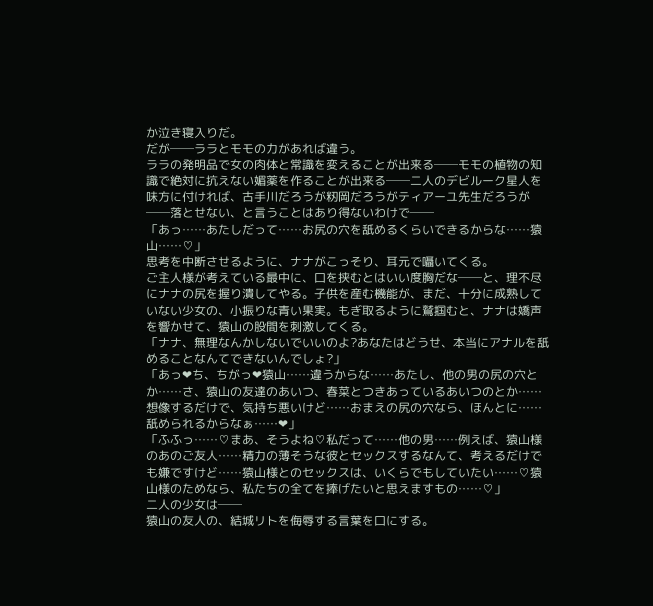か泣き寝入りだ。
だが──ララとモモの力があれば違う。
ララの発明品で女の肉体と常識を変えることが出来る──モモの植物の知識で絶対に抗えない媚薬を作ることが出来る──二人のデビルーク星人を味方に付ければ、古手川だろうが籾岡だろうがティアーユ先生だろうが──落とせない、と言うことはあり得ないわけで──
「あっ……あたしだって……お尻の穴を舐めるくらいできるからな……猿山……♡」
思考を中断させるように、ナナがこっそり、耳元で囁いてくる。
ご主人様が考えている最中に、口を挟むとはいい度胸だな──と、理不尽にナナの尻を握り潰してやる。子供を産む機能が、まだ、十分に成熟していない少女の、小振りな青い果実。もぎ取るように鷲掴むと、ナナは嬌声を響かせて、猿山の股間を刺激してくる。
「ナナ、無理なんかしないでいいのよ?あなたはどうせ、本当にアナルを舐めることなんてできないんでしょ?」
「あっ❤ち、ちがっ❤猿山……違うからな……あたし、他の男の尻の穴とか……さ、猿山の友達のあいつ、春菜とつきあっているあいつのとか……想像するだけで、気持ち悪いけど……おまえの尻の穴なら、ほんとに……舐められるからなぁ……❤」
「ふふっ……♡まあ、そうよね♡私だって……他の男……例えば、猿山様のあのご友人……精力の薄そうな彼とセックスするなんて、考えるだけでも嫌ですけど……猿山様とのセックスは、いくらでもしていたい……♡猿山様のためなら、私たちの全てを捧げたいと思えますもの……♡」
二人の少女は──
猿山の友人の、結城リトを侮辱する言葉を口にする。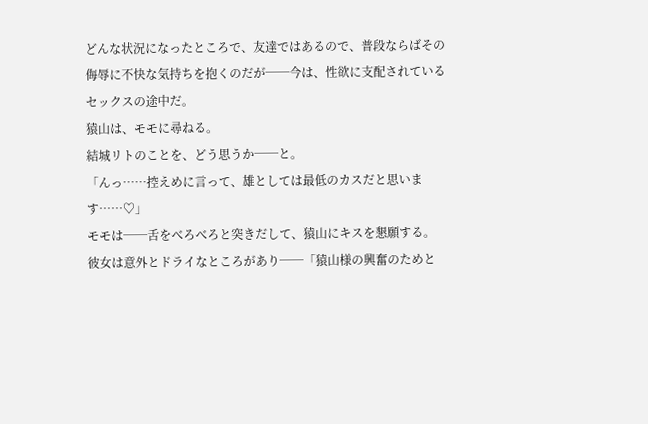どんな状況になったところで、友達ではあるので、普段ならばその侮辱に不快な気持ちを抱くのだが──今は、性欲に支配されているセックスの途中だ。
猿山は、モモに尋ねる。
結城リトのことを、どう思うか──と。
「んっ……控えめに言って、雄としては最低のカスだと思います……♡」
モモは──舌をべろべろと突きだして、猿山にキスを懇願する。
彼女は意外とドライなところがあり──「猿山様の興奮のためと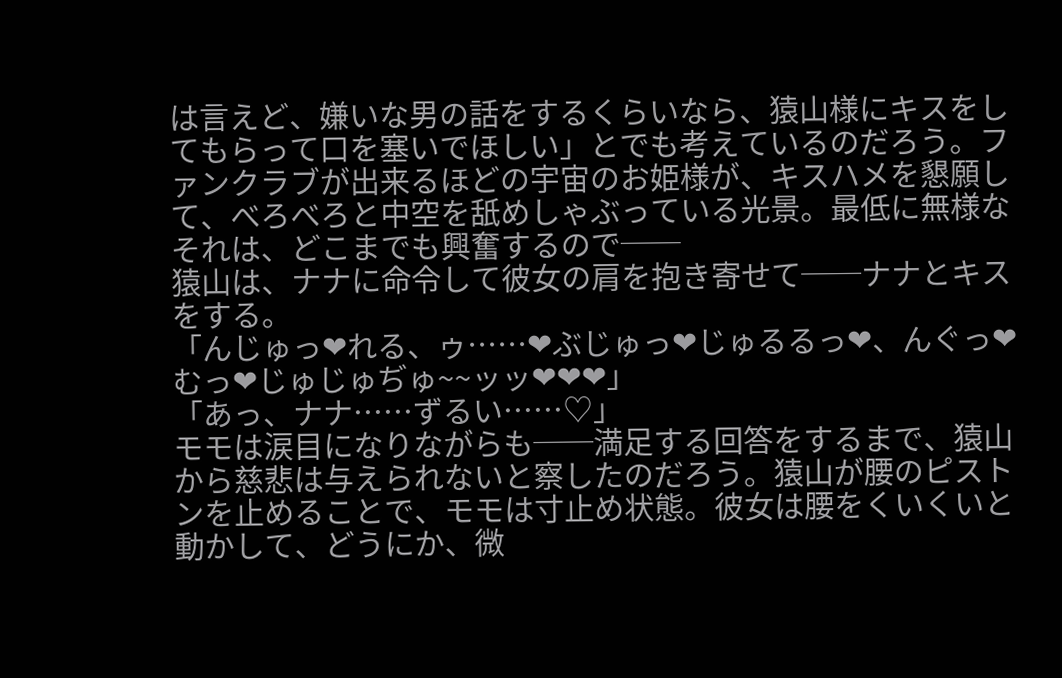は言えど、嫌いな男の話をするくらいなら、猿山様にキスをしてもらって口を塞いでほしい」とでも考えているのだろう。ファンクラブが出来るほどの宇宙のお姫様が、キスハメを懇願して、べろべろと中空を舐めしゃぶっている光景。最低に無様なそれは、どこまでも興奮するので──
猿山は、ナナに命令して彼女の肩を抱き寄せて──ナナとキスをする。
「んじゅっ❤れる、ゥ……❤ぶじゅっ❤じゅるるっ❤、んぐっ❤むっ❤じゅじゅぢゅ~~ッッ❤❤❤」
「あっ、ナナ……ずるい……♡」
モモは涙目になりながらも──満足する回答をするまで、猿山から慈悲は与えられないと察したのだろう。猿山が腰のピストンを止めることで、モモは寸止め状態。彼女は腰をくいくいと動かして、どうにか、微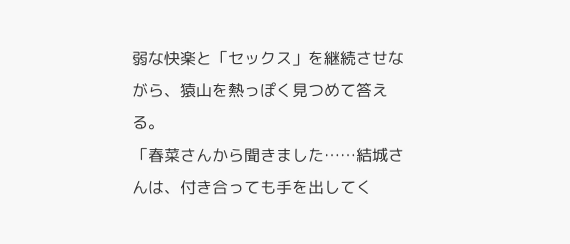弱な快楽と「セックス」を継続させながら、猿山を熱っぽく見つめて答える。
「春菜さんから聞きました……結城さんは、付き合っても手を出してく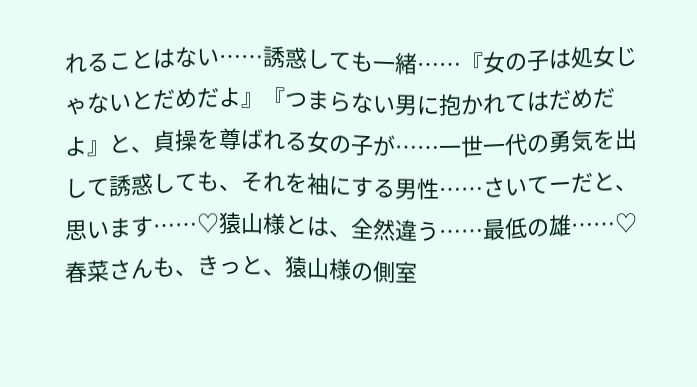れることはない……誘惑しても一緒……『女の子は処女じゃないとだめだよ』『つまらない男に抱かれてはだめだよ』と、貞操を尊ばれる女の子が……一世一代の勇気を出して誘惑しても、それを袖にする男性……さいてーだと、思います……♡猿山様とは、全然違う……最低の雄……♡春菜さんも、きっと、猿山様の側室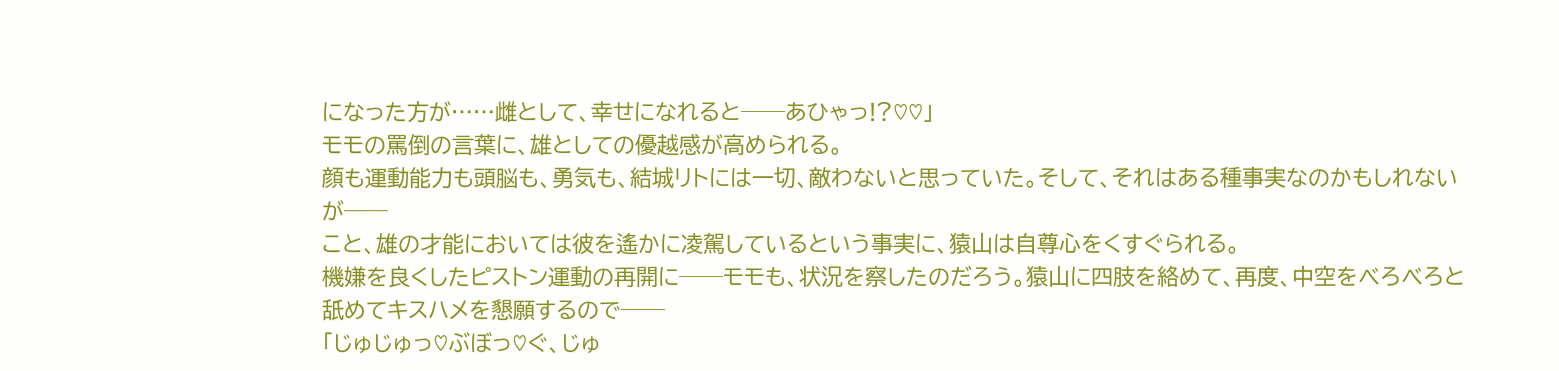になった方が……雌として、幸せになれると──あひゃっ!?♡♡」
モモの罵倒の言葉に、雄としての優越感が高められる。
顔も運動能力も頭脳も、勇気も、結城リトには一切、敵わないと思っていた。そして、それはある種事実なのかもしれないが──
こと、雄の才能においては彼を遙かに凌駕しているという事実に、猿山は自尊心をくすぐられる。
機嫌を良くしたピストン運動の再開に──モモも、状況を察したのだろう。猿山に四肢を絡めて、再度、中空をべろべろと舐めてキスハメを懇願するので──
「じゅじゅっ♡ぶぼっ♡ぐ、じゅ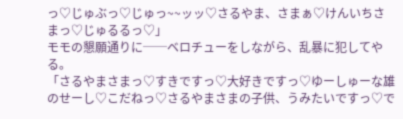っ♡じゅぶっ♡じゅっ~~ッッ♡さるやま、さまぁ♡けんいちさまっ♡じゅるるっ♡」
モモの懇願通りに──ベロチューをしながら、乱暴に犯してやる。
「さるやまさまっ♡すきですっ♡大好きですっ♡ゆーしゅーな雄のせーし♡こだねっ♡さるやまさまの子供、うみたいですっ♡で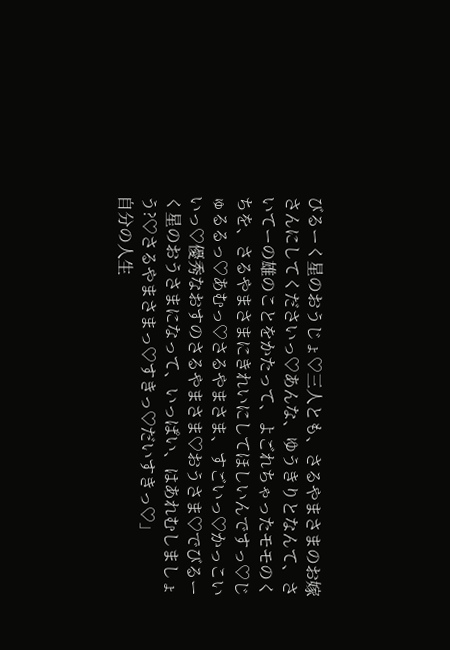びるーく星のおうじょ♡三人とも、さるやまさまのお嫁さんにしてくださいっ♡あんな、ゆうきりとなんて、さいてーの雄のことをかたって、よごれちゃったモモのくちを、さるやまさまにきれいにしてほしいんですっ♡じゅるるっ♡あむっ♡さるやまさま、すごいっ♡かっこいいっ♡優秀なおすのさるやまさま♡おうさま♡でびるーく星のおうさまになって、いっぱい、はあれむしましょう?♡さるやまさまっ♡すきっ♡だいすきっ♡」
自分の人生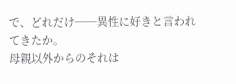で、どれだけ──異性に好きと言われてきたか。
母親以外からのそれは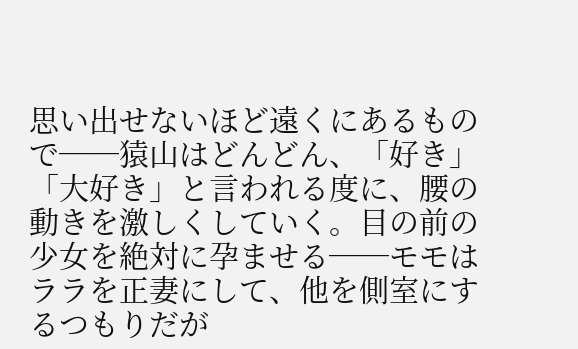思い出せないほど遠くにあるもので──猿山はどんどん、「好き」「大好き」と言われる度に、腰の動きを激しくしていく。目の前の少女を絶対に孕ませる──モモはララを正妻にして、他を側室にするつもりだが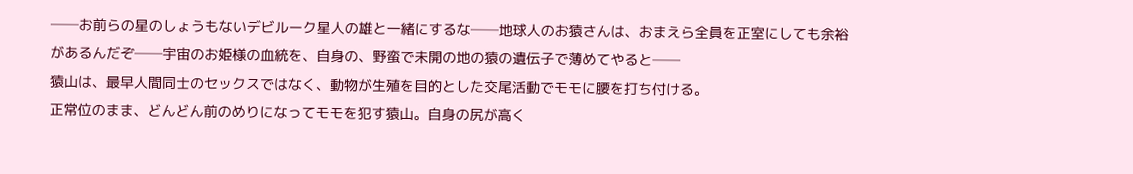──お前らの星のしょうもないデビルーク星人の雄と一緒にするな──地球人のお猿さんは、おまえら全員を正室にしても余裕があるんだぞ──宇宙のお姫様の血統を、自身の、野蛮で未開の地の猿の遺伝子で薄めてやると──
猿山は、最早人間同士のセックスではなく、動物が生殖を目的とした交尾活動でモモに腰を打ち付ける。
正常位のまま、どんどん前のめりになってモモを犯す猿山。自身の尻が高く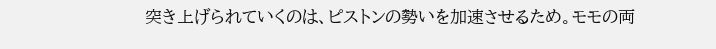突き上げられていくのは、ピストンの勢いを加速させるため。モモの両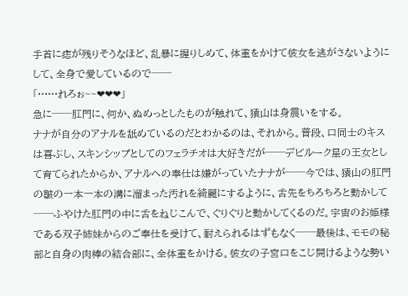手首に痣が残りそうなほど、乱暴に握りしめて、体重をかけて彼女を逃がさないようにして、全身で愛しているので──
「……れろぉ~~❤❤❤」
急に──肛門に、何か、ぬめっとしたものが触れて、猿山は身震いをする。
ナナが自分のアナルを舐めているのだとわかるのは、それから。普段、口同士のキスは喜ぶし、スキンシップとしてのフェラチオは大好きだが──デビルーク星の王女として育てられたからか、アナルへの奉仕は嫌がっていたナナが──今では、猿山の肛門の皺の一本一本の溝に溜まった汚れを綺麗にするように、舌先をちろちろと動かして──ふやけた肛門の中に舌をねじこんで、ぐりぐりと動かしてくるのだ。宇宙のお姫様である双子姉妹からのご奉仕を受けて、耐えられるはずもなく──最後は、モモの秘部と自身の肉棒の結合部に、全体重をかける。彼女の子宮口をこじ開けるような勢い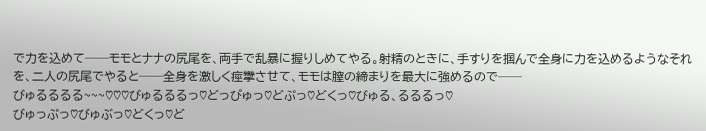で力を込めて──モモとナナの尻尾を、両手で乱暴に握りしめてやる。射精のときに、手すりを掴んで全身に力を込めるようなそれを、二人の尻尾でやると──全身を激しく痙攣させて、モモは膣の締まりを最大に強めるので──
びゅるるるる~~~♡♡♡びゅるるるっ♡どっぴゅっ♡どぷっ♡どくっ♡びゅる、るるるっ♡
びゅっぷっ♡びゅぶっ♡どくっ♡ど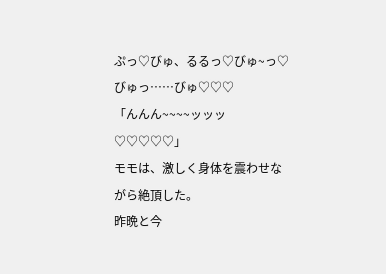ぷっ♡びゅ、るるっ♡びゅ~っ♡びゅっ……びゅ♡♡♡
「んんん~~~~ッッッ♡♡♡♡♡」
モモは、激しく身体を震わせながら絶頂した。
昨晩と今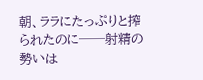朝、ララにたっぷりと搾られたのに──射精の勢いは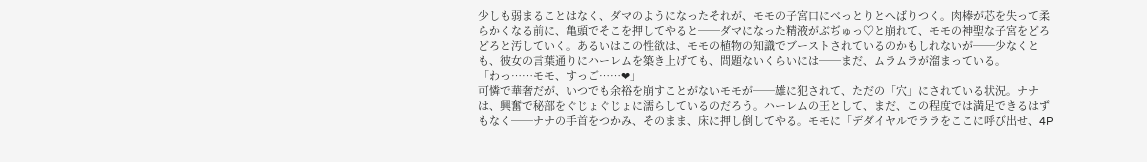少しも弱まることはなく、ダマのようになったそれが、モモの子宮口にべっとりとへばりつく。肉棒が芯を失って柔らかくなる前に、亀頭でそこを押してやると──ダマになった精液がぶぢゅっ♡と崩れて、モモの神聖な子宮をどろどろと汚していく。あるいはこの性欲は、モモの植物の知識でブーストされているのかもしれないが──少なくとも、彼女の言葉通りにハーレムを築き上げても、問題ないくらいには──まだ、ムラムラが溜まっている。
「わっ……モモ、すっご……❤」
可憐で華奢だが、いつでも余裕を崩すことがないモモが──雄に犯されて、ただの「穴」にされている状況。ナナは、興奮で秘部をぐじょぐじょに濡らしているのだろう。ハーレムの王として、まだ、この程度では満足できるはずもなく──ナナの手首をつかみ、そのまま、床に押し倒してやる。モモに「デダイヤルでララをここに呼び出せ、4P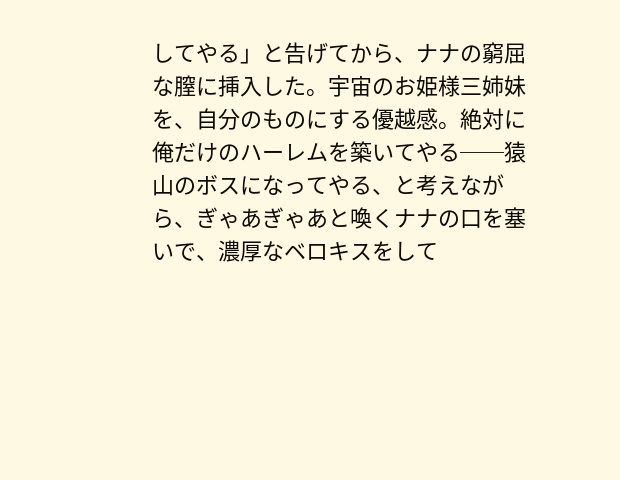してやる」と告げてから、ナナの窮屈な膣に挿入した。宇宙のお姫様三姉妹を、自分のものにする優越感。絶対に俺だけのハーレムを築いてやる──猿山のボスになってやる、と考えながら、ぎゃあぎゃあと喚くナナの口を塞いで、濃厚なベロキスをして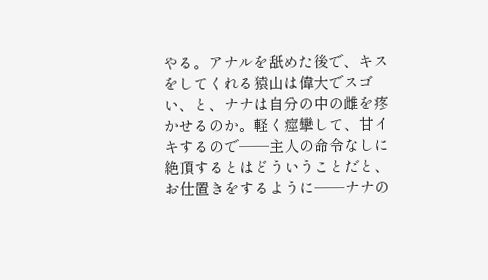やる。アナルを舐めた後で、キスをしてくれる猿山は偉大でスゴい、と、ナナは自分の中の雌を疼かせるのか。軽く痙攣して、甘イキするので──主人の命令なしに絶頂するとはどういうことだと、お仕置きをするように──ナナの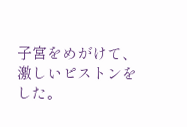子宮をめがけて、激しいピストンをした。